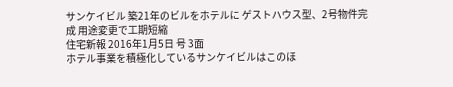サンケイビル 築21年のビルをホテルに ゲストハウス型、2号物件完成 用途変更で工期短縮
住宅新報 2016年1月5日 号 3面
ホテル事業を積極化しているサンケイビルはこのほ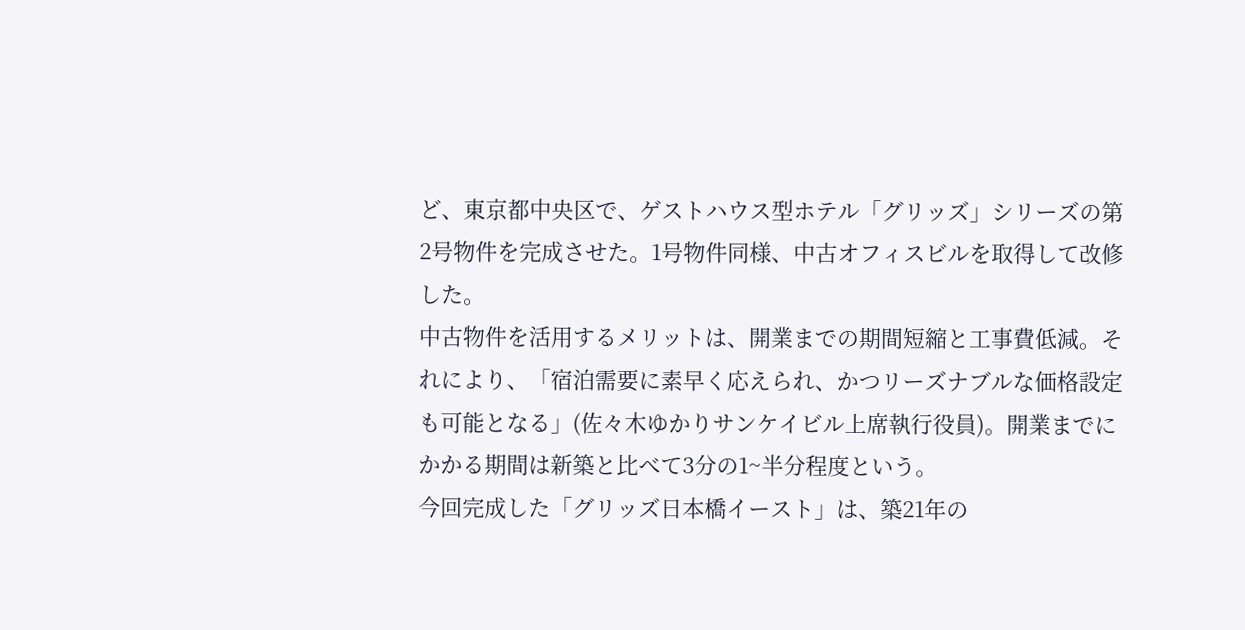ど、東京都中央区で、ゲストハウス型ホテル「グリッズ」シリーズの第2号物件を完成させた。1号物件同様、中古オフィスビルを取得して改修した。
中古物件を活用するメリットは、開業までの期間短縮と工事費低減。それにより、「宿泊需要に素早く応えられ、かつリーズナブルな価格設定も可能となる」(佐々木ゆかりサンケイビル上席執行役員)。開業までにかかる期間は新築と比べて3分の1~半分程度という。
今回完成した「グリッズ日本橋イースト」は、築21年の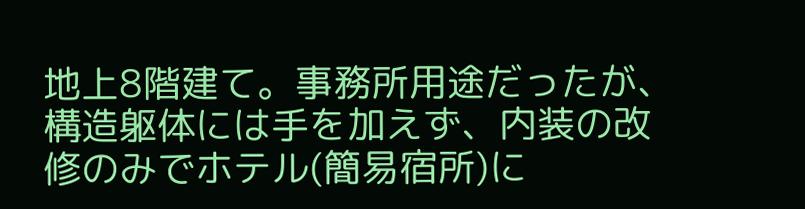地上8階建て。事務所用途だったが、構造躯体には手を加えず、内装の改修のみでホテル(簡易宿所)に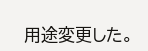用途変更した。